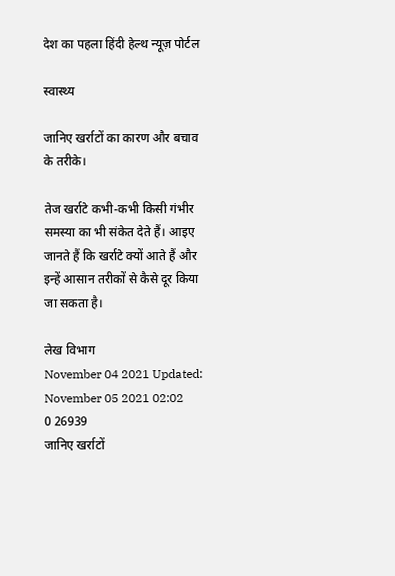देश का पहला हिंदी हेल्थ न्यूज़ पोर्टल

स्वास्थ्य

जानिए खर्राटों का कारण और बचाव के तरीके।

तेज खर्राटे कभी-कभी किसी गंभीर समस्या का भी संकेत देते हैं। आइए जानते हैं कि खर्राटे क्यों आते हैं और इन्हें आसान तरीकों से कैसे दूर किया जा सकता है।

लेख विभाग
November 04 2021 Updated: November 05 2021 02:02
0 26939
जानिए खर्राटों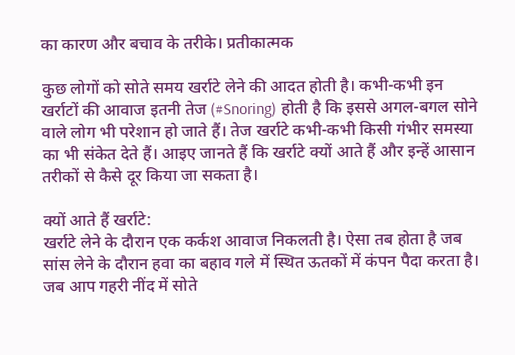का कारण और बचाव के तरीके। प्रतीकात्मक

कुछ लोगों को सोते समय खर्राटे लेने की आदत होती है। कभी-कभी इन खर्राटों की आवाज इतनी तेज (#Snoring) होती है कि इससे अगल-बगल सोने वाले लोग भी परेशान हो जाते हैं। तेज खर्राटे कभी-कभी किसी गंभीर समस्या का भी संकेत देते हैं। आइए जानते हैं कि खर्राटे क्यों आते हैं और इन्हें आसान तरीकों से कैसे दूर किया जा सकता है।

क्यों आते हैं खर्राटे:
खर्राटे लेने के दौरान एक कर्कश आवाज निकलती है। ऐसा तब होता है जब सांस लेने के दौरान हवा का बहाव गले में स्थित ऊतकों में कंपन पैदा करता है। जब आप गहरी नींद में सोते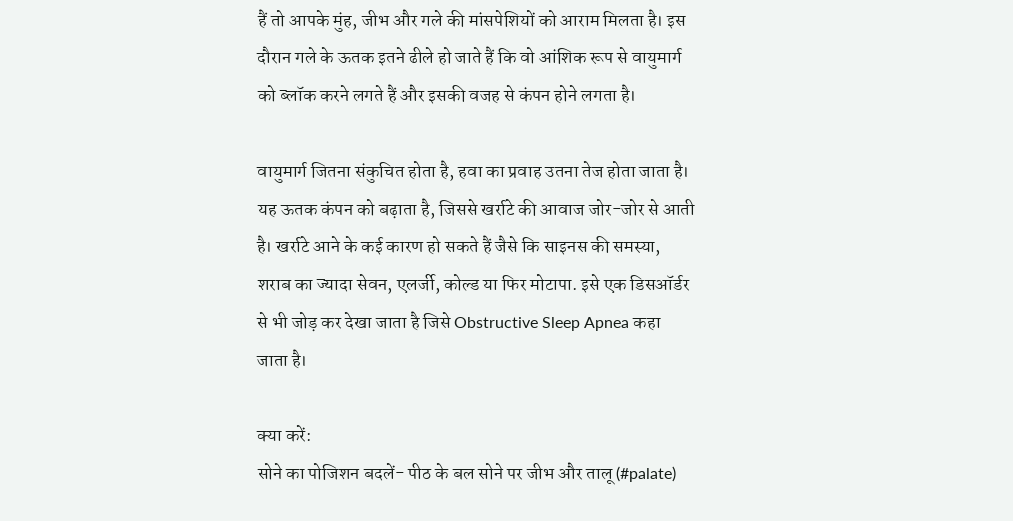हैं तो आपके मुंह, जीभ और गले की मांसपेशियों को आराम मिलता है। इस दौरान गले के ऊतक इतने ढीले हो जाते हैं कि वो आंशिक रूप से वायुमार्ग को ब्लॉक करने लगते हैं और इसकी वजह से कंपन होने लगता है।

वायुमार्ग जितना संकुचित होता है, हवा का प्रवाह उतना तेज होता जाता है। यह ऊतक कंपन को बढ़ाता है, जिससे खर्राटे की आवाज जोर-जोर से आती है। खर्राटे आने के कई कारण हो सकते हैं जैसे कि साइनस की समस्या, शराब का ज्यादा सेवन, एलर्जी, कोल्ड या फिर मोटापा. इसे एक डिसऑर्डर से भी जोड़ कर देखा जाता है जिसे Obstructive Sleep Apnea कहा जाता है।

क्या करें:
सोने का पोजिशन बदलें- पीठ के बल सोने पर जीभ और तालू (#palate)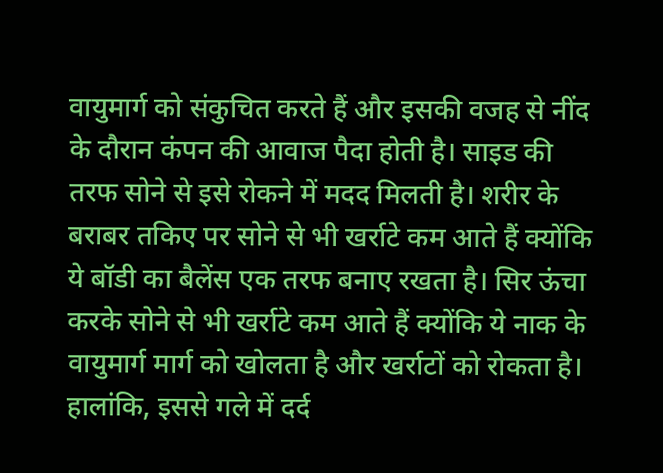वायुमार्ग को संकुचित करते हैं और इसकी वजह से नींद के दौरान कंपन की आवाज पैदा होती है। साइड की तरफ सोने से इसे रोकने में मदद मिलती है। शरीर के बराबर तकिए पर सोने से भी खर्राटे कम आते हैं क्योंकि ये बॉडी का बैलेंस एक तरफ बनाए रखता है। सिर ऊंचा करके सोने से भी खर्राटे कम आते हैं क्योंकि ये नाक के वायुमार्ग मार्ग को खोलता है और खर्राटों को रोकता है। हालांकि, इससे गले में दर्द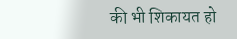की भी शिकायत हो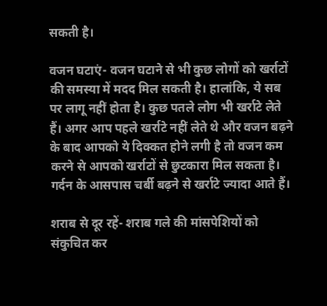सकती है।

वजन घटाएं- वजन घटाने से भी कुछ लोगों को खर्राटों की समस्या में मदद मिल सकती है। हालांकि, ये सब पर लागू नहीं होता है। कुछ पतले लोग भी खर्राटे लेते हैं। अगर आप पहले खर्राटे नहीं लेते थे और वजन बढ़ने के बाद आपको ये दिक्कत होने लगी है तो वजन कम करने से आपको खर्राटों से छुटकारा मिल सकता है। गर्दन के आसपास चर्बी बढ़ने से खर्राटे ज्यादा आते हैं।

शराब से दूर रहें- शराब गले की मांसपेशियों को संकुचित कर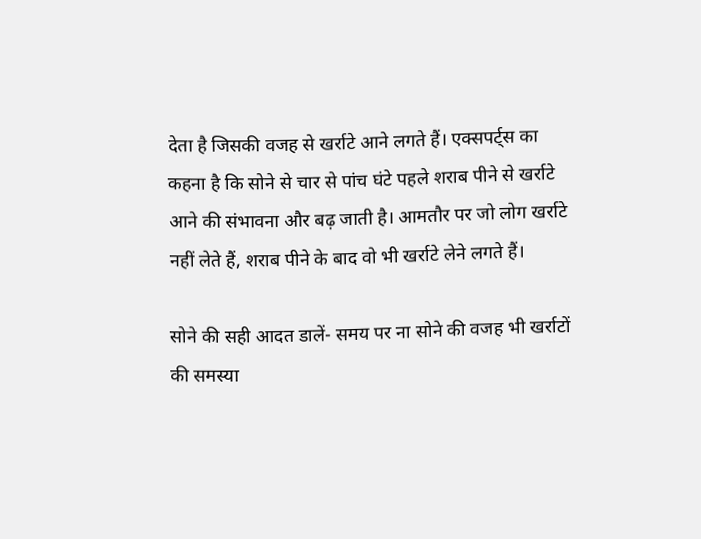देता है जिसकी वजह से खर्राटे आने लगते हैं। एक्सपर्ट्स का कहना है कि सोने से चार से पांच घंटे पहले शराब पीने से खर्राटे आने की संभावना और बढ़ जाती है। आमतौर पर जो लोग खर्राटे नहीं लेते हैं, शराब पीने के बाद वो भी खर्राटे लेने लगते हैं।

सोने की सही आदत डालें- समय पर ना सोने की वजह भी खर्राटों की समस्या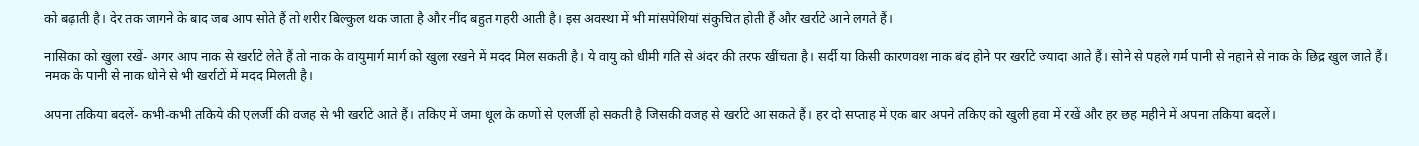को बढ़ाती है। देर तक जागने के बाद जब आप सोते हैं तो शरीर बिल्कुल थक जाता है और नींद बहुत गहरी आती है। इस अवस्था में भी मांसपेशियां संकुचित होती हैं और खर्राटे आने लगते हैं।

नासिका को खुला रखें- अगर आप नाक से खर्राटे लेते हैं तो नाक के वायुमार्ग मार्ग को खुला रखने में मदद मिल सकती है। ये वायु को धीमी गति से अंदर की तरफ खींचता है। सर्दी या किसी कारणवश नाक बंद होने पर खर्राटे ज्यादा आते हैं। सोने से पहले गर्म पानी से नहाने से नाक के छिद्र खुल जाते हैं। नमक के पानी से नाक धोने से भी खर्राटों में मदद मिलती है।

अपना तकिया बदलें- कभी-कभी तकिये की एलर्जी की वजह से भी खर्राटे आते हैं। तकिए में जमा धूल के कणों से एलर्जी हो सकती है जिसकी वजह से खर्राटे आ सकते हैं। हर दो सप्ताह में एक बार अपने तकिए को खुली हवा में रखें और हर छह महीने में अपना तकिया बदलें।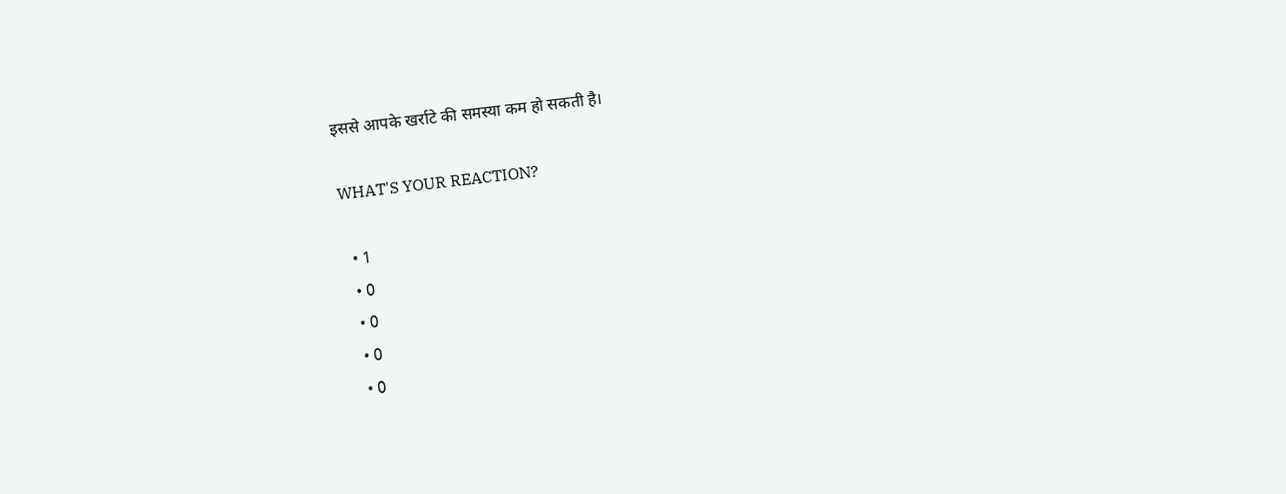इससे आपके खर्राटे की समस्या कम हो सकती है।

WHAT'S YOUR REACTION?

  • 1
  • 0
  • 0
  • 0
  • 0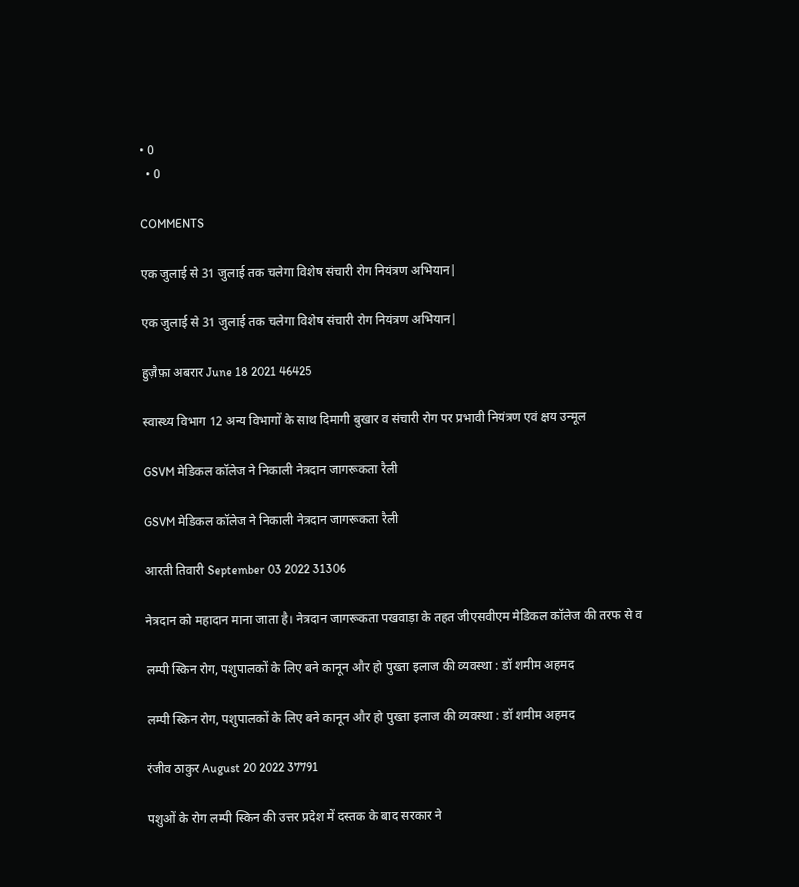• 0
  • 0

COMMENTS

एक जुलाई से 31 जुलाई तक चलेगा विशेष संचारी रोग नियंत्रण अभियान|

एक जुलाई से 31 जुलाई तक चलेगा विशेष संचारी रोग नियंत्रण अभियान|

हुज़ैफ़ा अबरार June 18 2021 46425

स्वास्थ्य विभाग 12 अन्य विभागों के साथ दिमागी बुखार व संचारी रोग पर प्रभावी नियंत्रण एवं क्षय उन्मूल

GSVM मेडिकल कॉलेज ने निकाली नेत्रदान जागरूकता रैली

GSVM मेडिकल कॉलेज ने निकाली नेत्रदान जागरूकता रैली

आरती तिवारी September 03 2022 31306

नेत्रदान को महादान माना जाता है। नेत्रदान जागरूकता पखवाड़ा के तहत जीएसवीएम मेडिकल कॉलेज की तरफ से व

लम्पी स्किन रोग, पशुपालकों के लिए बने कानून और हो पुख्ता इलाज की व्यवस्था : डॉ शमीम अहमद

लम्पी स्किन रोग, पशुपालकों के लिए बने कानून और हो पुख्ता इलाज की व्यवस्था : डॉ शमीम अहमद

रंजीव ठाकुर August 20 2022 37791

पशुओं के रोग लम्पी स्किन की उत्तर प्रदेश में दस्तक के बाद सरकार ने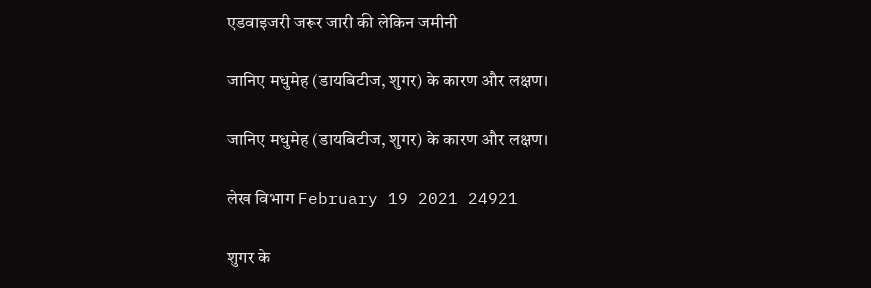एडवाइजरी जरूर जारी की लेकिन जमीनी

जानिए मधुमेह (डायबिटीज, शुगर) के कारण और लक्षण।

जानिए मधुमेह (डायबिटीज, शुगर) के कारण और लक्षण।

लेख विभाग February 19 2021 24921

शुगर के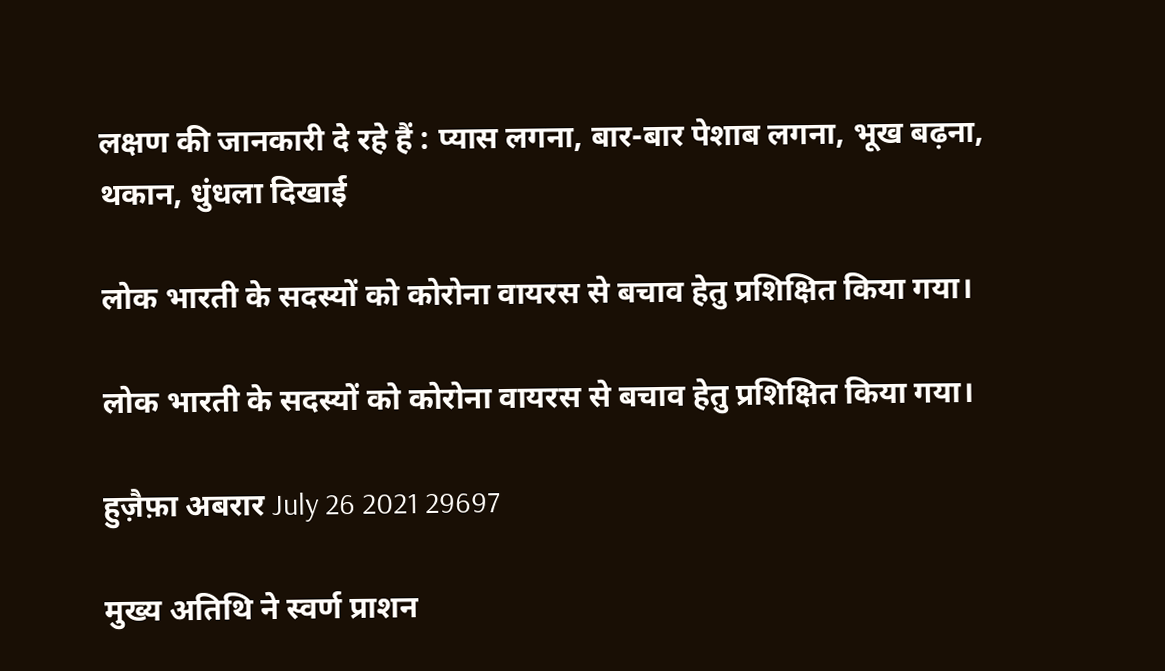लक्षण की जानकारी दे रहे हैं : प्यास लगना, बार-बार पेशाब लगना, भूख बढ़ना, थकान, धुंधला दिखाई

लोक भारती के सदस्यों को कोरोना वायरस से बचाव हेतु प्रशिक्षित किया गया।

लोक भारती के सदस्यों को कोरोना वायरस से बचाव हेतु प्रशिक्षित किया गया।

हुज़ैफ़ा अबरार July 26 2021 29697

मुख्य अतिथि ने स्वर्ण प्राशन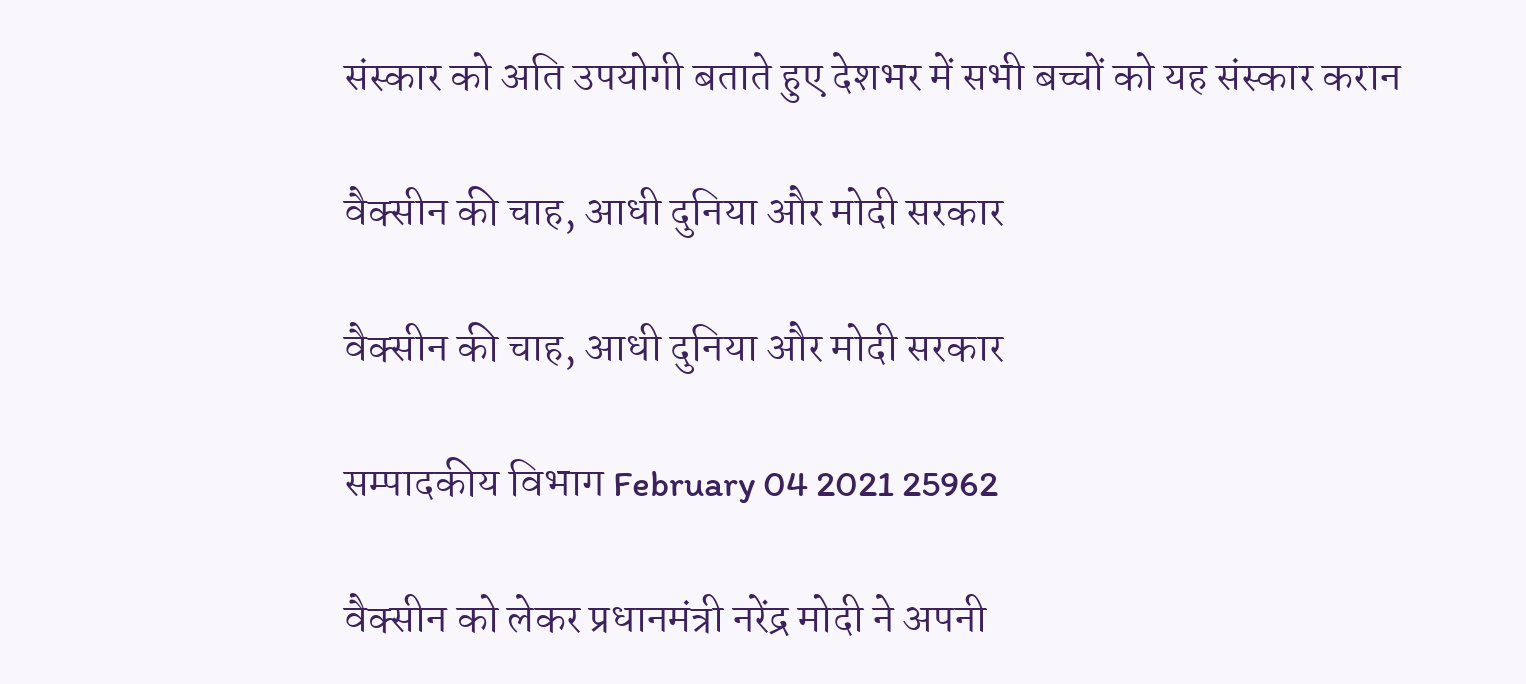संस्कार को अति उपयोगी बताते हुए देशभर में सभी बच्चों को यह संस्कार करान

वैक्सीन की चाह, आधी दुनिया और मोदी सरकार

वैक्सीन की चाह, आधी दुनिया और मोदी सरकार

सम्पादकीय विभाग February 04 2021 25962

वैक्‍सीन को लेकर प्रधानमंत्री नरेंद्र मोदी ने अपनी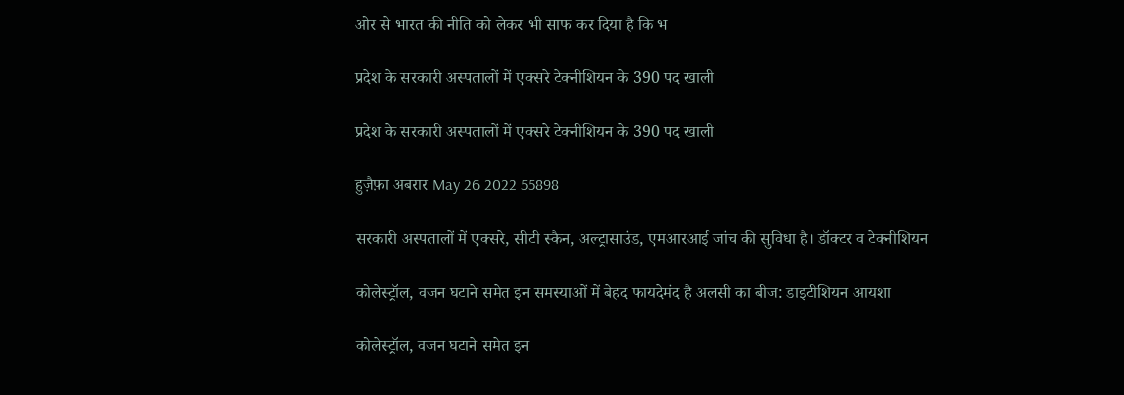ओर से भारत की नीति को लेकर भी साफ कर दिया है कि भ

प्रदेश के सरकारी अस्पतालों में एक्सरे टेक्नीशियन के 390 पद खाली

प्रदेश के सरकारी अस्पतालों में एक्सरे टेक्नीशियन के 390 पद खाली

हुज़ैफ़ा अबरार May 26 2022 55898

सरकारी अस्पतालों में एक्सरे, सीटी स्कैन, अल्ट्रासाउंड, एमआरआई जांच की सुविधा है। डॉक्टर व टेक्नीशियन

कोलेस्ट्रॉल, वजन घटाने समेत इन समस्याओं में बेहद फायदेमंद है अलसी का बीज: डाइटीशियन आयशा

कोलेस्ट्रॉल, वजन घटाने समेत इन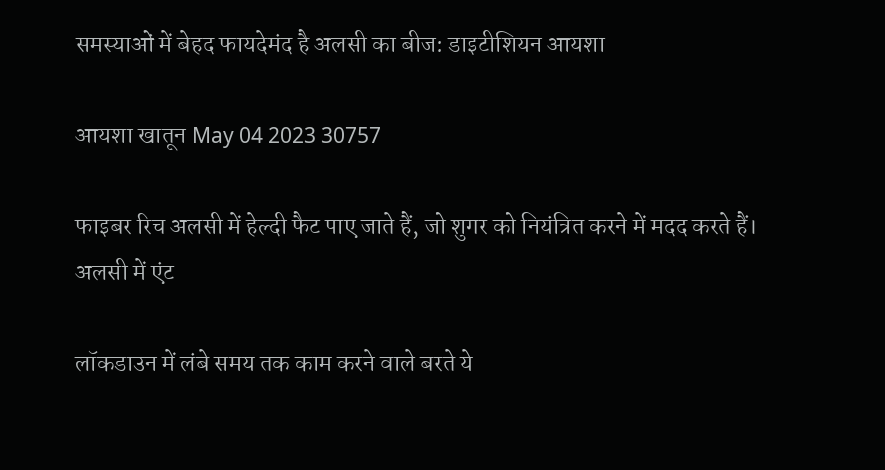समस्याओं में बेहद फायदेमंद है अलसी का बीज: डाइटीशियन आयशा

आयशा खातून May 04 2023 30757

फाइबर रिच अलसी में हेल्दी फैट पाए जाते हैं, जो शुगर को नियंत्रित करने में मदद करते हैं। अलसी में एंट

लॉकडाउन में लंबे समय तक काम करने वाले बरते ये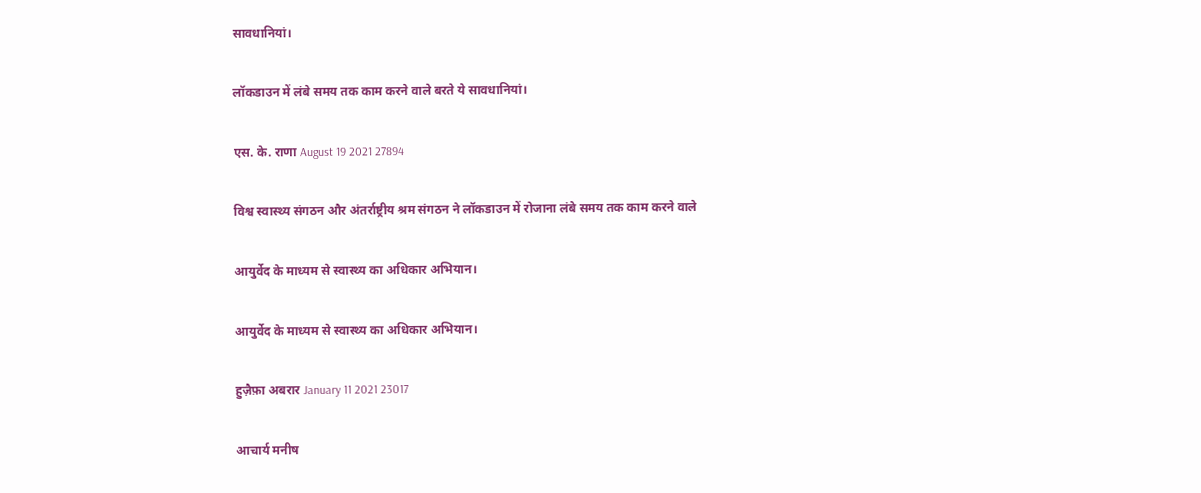सावधानियां।

लॉकडाउन में लंबे समय तक काम करने वाले बरते ये सावधानियां।

एस. के. राणा August 19 2021 27894

विश्व स्वास्थ्य संगठन और अंतर्राष्ट्रीय श्रम संगठन ने लॉकडाउन में रोजाना लंबे समय तक काम करने वाले

आयुर्वेद के माध्यम से स्वास्थ्य का अधिकार अभियान।

आयुर्वेद के माध्यम से स्वास्थ्य का अधिकार अभियान।

हुज़ैफ़ा अबरार January 11 2021 23017

आचार्य मनीष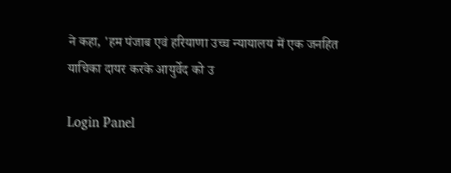ने कहा, 'हम पंजाब एवं हरियाणा उच्च न्यायालय में एक जनहित  याचिका दायर करके आयुर्वेद को उ

Login Panel